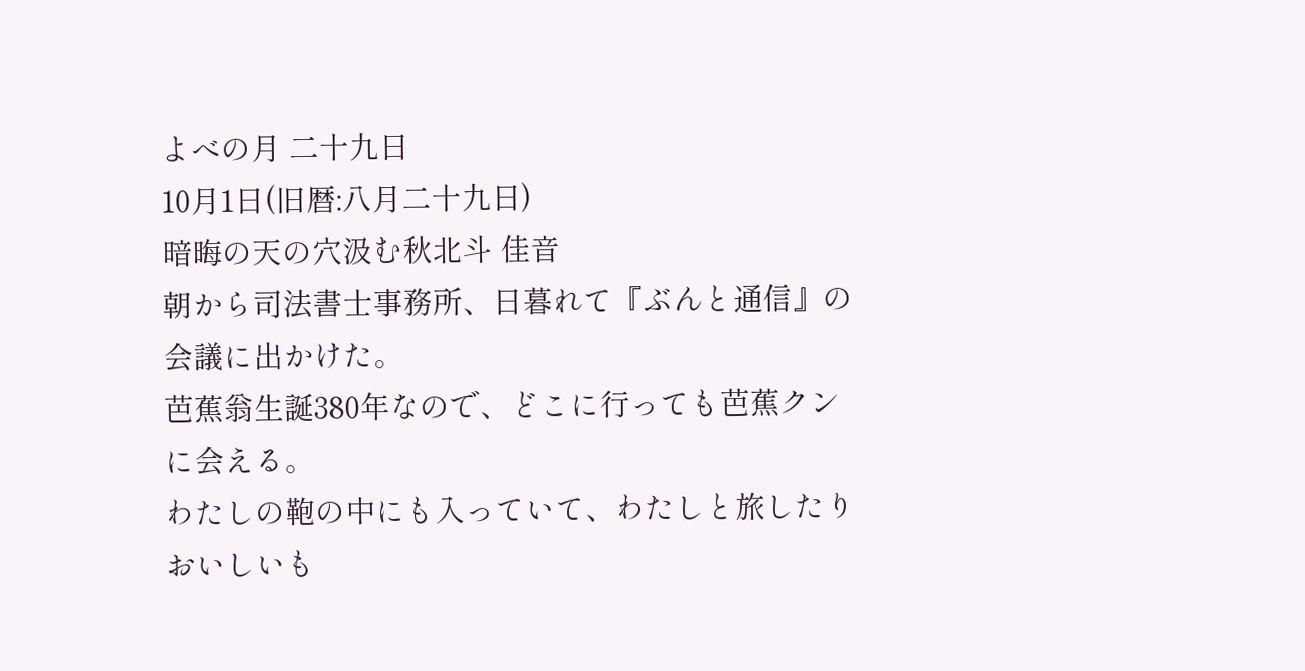よべの月 二十九日
10月1日(旧暦:八月二十九日)
暗晦の天の穴汲む秋北斗 佳音
朝から司法書士事務所、日暮れて『ぶんと通信』の会議に出かけた。
芭蕉翁生誕380年なので、どこに行っても芭蕉クンに会える。
わたしの鞄の中にも入っていて、わたしと旅したり
おいしいも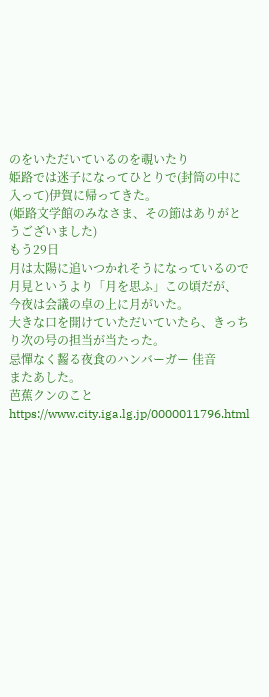のをいただいているのを覗いたり
姫路では迷子になってひとりで(封筒の中に入って)伊賀に帰ってきた。
(姫路文学館のみなさま、その節はありがとうございました)
もう29日
月は太陽に追いつかれそうになっているので月見というより「月を思ふ」この頃だが、
今夜は会議の卓の上に月がいた。
大きな口を開けていただいていたら、きっちり次の号の担当が当たった。
忌憚なく齧る夜食のハンバーガー 佳音
またあした。
芭蕉クンのこと
https://www.city.iga.lg.jp/0000011796.html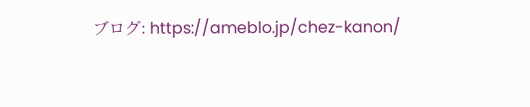ブログ: https://ameblo.jp/chez-kanon/